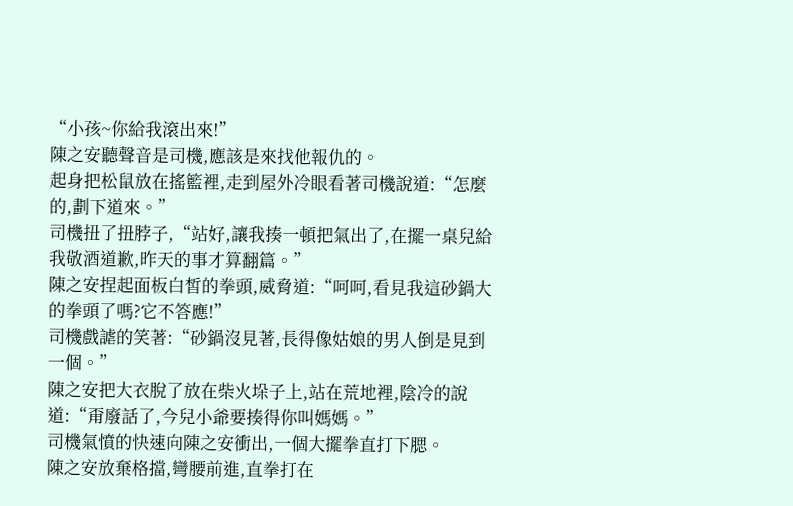“小孩~你給我滾出來!”
陳之安聽聲音是司機,應該是來找他報仇的。
起身把松鼠放在搖籃裡,走到屋外冷眼看著司機說道:“怎麼的,劃下道來。”
司機扭了扭脖子,“站好,讓我揍一頓把氣出了,在擺一桌兒給我敬酒道歉,昨天的事才算翻篇。”
陳之安捏起面板白皙的拳頭,威脅道:“呵呵,看見我這砂鍋大的拳頭了嗎?它不答應!”
司機戲謔的笑著:“砂鍋沒見著,長得像姑娘的男人倒是見到一個。”
陳之安把大衣脫了放在柴火垛子上,站在荒地裡,陰冷的說道:“甭廢話了,今兒小爺要揍得你叫媽媽。”
司機氣憤的快速向陳之安衝出,一個大擺拳直打下腮。
陳之安放棄格擋,彎腰前進,直拳打在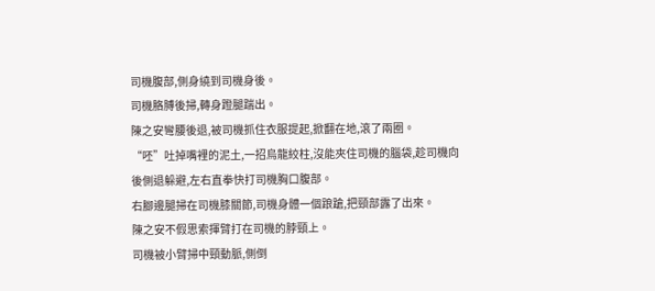司機腹部,側身繞到司機身後。
司機胳膊後掃,轉身蹬腿踹出。
陳之安彎腰後退,被司機抓住衣服提起,掀翻在地,滾了兩圈。
“呸”吐掉嘴裡的泥土,一招烏龍絞柱,沒能夾住司機的腦袋,趁司機向後側退躲避,左右直拳快打司機胸口腹部。
右腳邊腿掃在司機膝關節,司機身體一個踉蹌,把頸部露了出來。
陳之安不假思索揮臂打在司機的脖頸上。
司機被小臂掃中頸動脈,側倒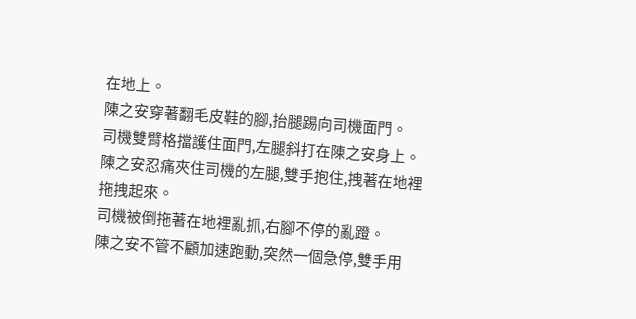在地上。
陳之安穿著翻毛皮鞋的腳,抬腿踢向司機面門。
司機雙臂格擋護住面門,左腿斜打在陳之安身上。
陳之安忍痛夾住司機的左腿,雙手抱住,拽著在地裡拖拽起來。
司機被倒拖著在地裡亂抓,右腳不停的亂蹬。
陳之安不管不顧加速跑動,突然一個急停,雙手用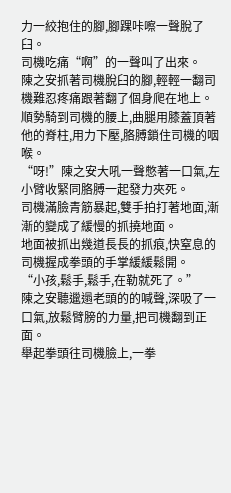力一絞抱住的腳,腳踝咔嚓一聲脫了臼。
司機吃痛“啊”的一聲叫了出來。
陳之安抓著司機脫臼的腳,輕輕一翻司機難忍疼痛跟著翻了個身爬在地上。
順勢騎到司機的腰上,曲腿用膝蓋頂著他的脊柱,用力下壓,胳膊鎖住司機的咽喉。
“呀!”陳之安大吼一聲憋著一口氣,左小臂收緊同胳膊一起發力夾死。
司機滿臉青筋暴起,雙手拍打著地面,漸漸的變成了緩慢的抓撓地面。
地面被抓出幾道長長的抓痕,快窒息的司機握成拳頭的手掌緩緩鬆開。
“小孩,鬆手,鬆手,在勒就死了。”
陳之安聽邋遢老頭的的喊聲,深吸了一口氣,放鬆臂膀的力量,把司機翻到正面。
舉起拳頭往司機臉上,一拳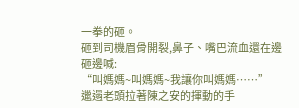一拳的砸。
砸到司機眉骨開裂,鼻子、嘴巴流血還在邊砸邊喊:
“叫媽媽~叫媽媽~我讓你叫媽媽……”
邋遢老頭拉著陳之安的揮動的手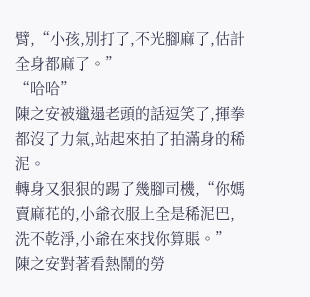臂,“小孩,別打了,不光腳麻了,估計全身都麻了。”
“哈哈”
陳之安被邋遢老頭的話逗笑了,揮拳都沒了力氣,站起來拍了拍滿身的稀泥。
轉身又狠狠的踢了幾腳司機,“你媽賣麻花的,小爺衣服上全是稀泥巴,洗不乾淨,小爺在來找你算賬。”
陳之安對著看熱鬧的勞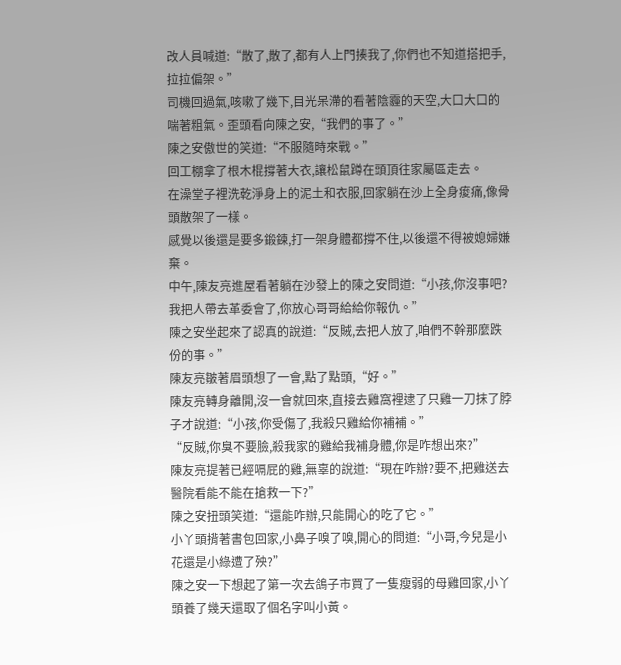改人員喊道:“散了,散了,都有人上門揍我了,你們也不知道搭把手,拉拉偏架。”
司機回過氣,咳嗽了幾下,目光呆滯的看著陰霾的天空,大口大口的喘著粗氣。歪頭看向陳之安,“我們的事了。”
陳之安傲世的笑道:“不服隨時來戰。”
回工棚拿了根木棍撐著大衣,讓松鼠蹲在頭頂往家屬區走去。
在澡堂子裡洗乾淨身上的泥土和衣服,回家躺在沙上全身痠痛,像骨頭散架了一樣。
感覺以後還是要多鍛鍊,打一架身體都撐不住,以後還不得被媳婦嫌棄。
中午,陳友亮進屋看著躺在沙發上的陳之安問道:“小孩,你沒事吧?我把人帶去革委會了,你放心哥哥給給你報仇。”
陳之安坐起來了認真的說道:“反賊,去把人放了,咱們不幹那麼跌份的事。”
陳友亮皺著眉頭想了一會,點了點頭,“好。”
陳友亮轉身離開,沒一會就回來,直接去雞窩裡逮了只雞一刀抹了脖子才說道:“小孩,你受傷了,我殺只雞給你補補。”
“反賊,你臭不要臉,殺我家的雞給我補身體,你是咋想出來?”
陳友亮提著已經嗝屁的雞,無辜的說道:“現在咋辦?要不,把雞送去醫院看能不能在搶救一下?”
陳之安扭頭笑道:“還能咋辦,只能開心的吃了它。”
小丫頭揹著書包回家,小鼻子嗅了嗅,開心的問道:“小哥,今兒是小花還是小綠遭了殃?”
陳之安一下想起了第一次去鴿子市買了一隻瘦弱的母雞回家,小丫頭養了幾天還取了個名字叫小黃。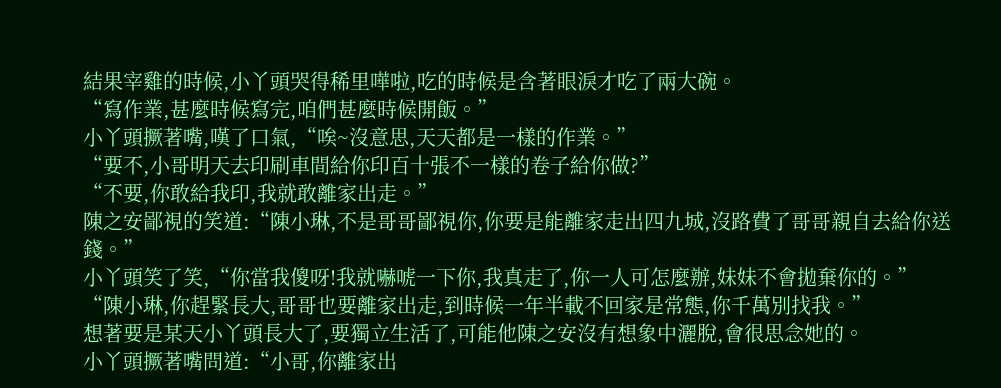結果宰雞的時候,小丫頭哭得稀里嘩啦,吃的時候是含著眼淚才吃了兩大碗。
“寫作業,甚麼時候寫完,咱們甚麼時候開飯。”
小丫頭撅著嘴,嘆了口氣,“唉~沒意思,天天都是一樣的作業。”
“要不,小哥明天去印刷車間給你印百十張不一樣的卷子給你做?”
“不要,你敢給我印,我就敢離家出走。”
陳之安鄙視的笑道:“陳小琳,不是哥哥鄙視你,你要是能離家走出四九城,沒路費了哥哥親自去給你送錢。”
小丫頭笑了笑,“你當我傻呀!我就嚇唬一下你,我真走了,你一人可怎麼辦,妹妹不會拋棄你的。”
“陳小琳,你趕緊長大,哥哥也要離家出走,到時候一年半載不回家是常態,你千萬別找我。”
想著要是某天小丫頭長大了,要獨立生活了,可能他陳之安沒有想象中灑脫,會很思念她的。
小丫頭撅著嘴問道:“小哥,你離家出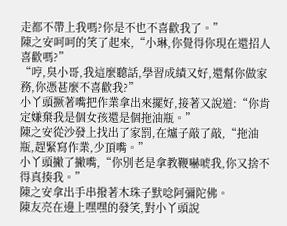走都不帶上我嗎?你是不也不喜歡我了。”
陳之安呵呵的笑了起來,“小琳,你覺得你現在還招人喜歡嗎?”
“哼,臭小哥,我這麼聽話,學習成績又好,還幫你做家務,你憑甚麼不喜歡我?”
小丫頭撅著嘴把作業拿出來擺好,接著又說道:“你肯定嫌棄我是個女孩還是個拖油瓶。”
陳之安從沙發上找出了家罰,在爐子敲了敲,“拖油瓶,趕緊寫作業,少頂嘴。”
小丫頭撇了撇嘴,“你別老是拿教鞭嚇唬我,你又捨不得真揍我。”
陳之安拿出手串撥著木珠子默唸阿彌陀佛。
陳友亮在邊上嘿嘿的發笑,對小丫頭說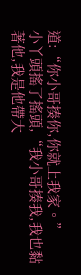道:“你小哥揍你,你就上我家。”
小丫頭搖了搖頭,“我小哥揍我,我也黏著他,我是他帶大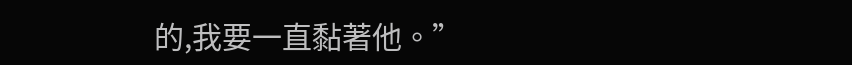的,我要一直黏著他。”